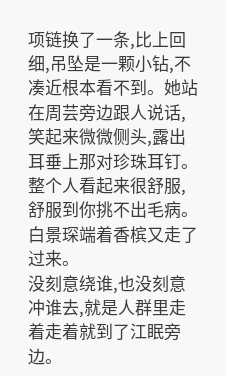项链换了一条,比上回细,吊坠是一颗小钻,不凑近根本看不到。她站在周芸旁边跟人说话,笑起来微微侧头,露出耳垂上那对珍珠耳钉。
整个人看起来很舒服,舒服到你挑不出毛病。
白景琛端着香槟又走了过来。
没刻意绕谁,也没刻意冲谁去,就是人群里走着走着就到了江眠旁边。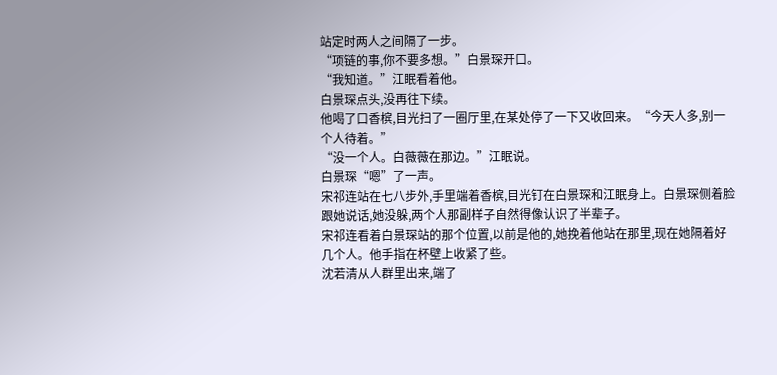站定时两人之间隔了一步。
“项链的事,你不要多想。”白景琛开口。
“我知道。”江眠看着他。
白景琛点头,没再往下续。
他喝了口香槟,目光扫了一圈厅里,在某处停了一下又收回来。“今天人多,别一个人待着。”
“没一个人。白薇薇在那边。”江眠说。
白景琛“嗯”了一声。
宋祁连站在七八步外,手里端着香槟,目光钉在白景琛和江眠身上。白景琛侧着脸跟她说话,她没躲,两个人那副样子自然得像认识了半辈子。
宋祁连看着白景琛站的那个位置,以前是他的,她挽着他站在那里,现在她隔着好几个人。他手指在杯壁上收紧了些。
沈若清从人群里出来,端了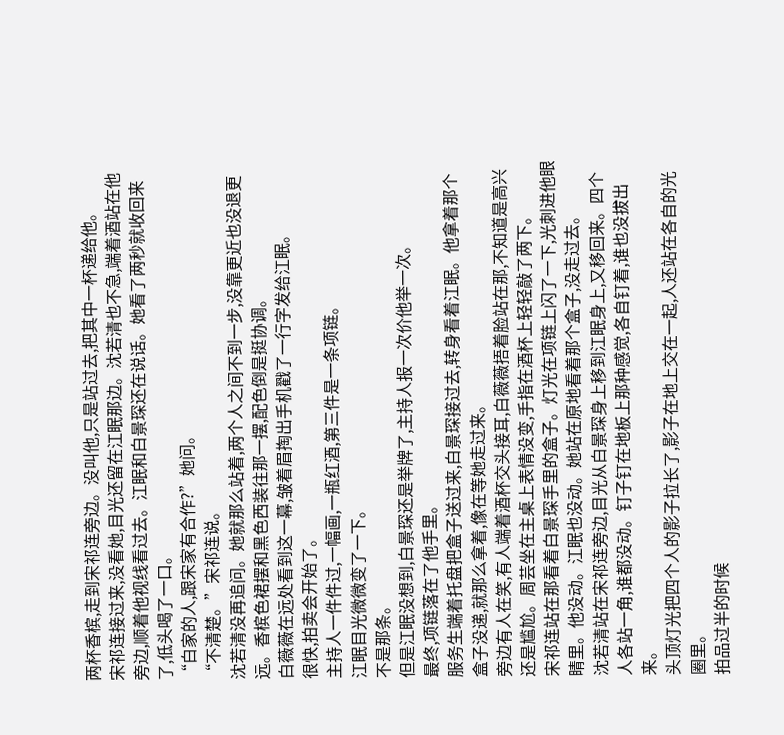两杯香槟,走到宋祁连旁边。没叫他,只是站过去,把其中一杯递给他。
宋祁连接过来,没看她,目光还留在江眠那边。沈若清也不急,端着酒站在他旁边,顺着他视线看过去。江眠和白景琛还在说话。她看了两秒就收回来了,低头喝了一口。
“白家的人,跟宋家有合作?”她问。
“不清楚。”宋祁连说。
沈若清没再追问。她就那么站着,两个人之间不到一步,没靠更近也没退更远。香槟色裙摆和黑色西装往那一摆,配色倒是挺协调。
白薇薇在远处看到这一幕,皱着眉掏出手机戳了一行字发给江眠。
很快,拍卖会开始了。
主持人一件件过,一幅画,一瓶红酒,第三件是一条项链。
江眠目光微微变了一下。
不是那条。
但是江眠没想到,白景琛还是举牌了,主持人报一次价他举一次。
最终,项链落在了他手里。
服务生端着托盘把盒子送过来,白景琛接过去,转身看着江眠。他拿着那个盒子没递,就那么拿着,像在等她走过来。
旁边有人在笑,有人端着酒杯交头接耳,白薇薇捂着脸站在那,不知道是高兴还是尴尬。周芸坐在主桌上表情没变,手指在酒杯上轻轻敲了两下。
宋祁连站在那看着白景琛手里的盒子。灯光在项链上闪了一下,光刺进他眼睛里。他没动。江眠也没动。她站在原地看着那个盒子,没走过去。
沈若清站在宋祁连旁边,目光从白景琛身上移到江眠身上,又移回来。四个人各站一角,谁都没动。钉子钉在地板上那种感觉,各自钉着,谁也没拔出来。
头顶灯光把四个人的影子拉长了,影子在地上交在一起,人还站在各自的光圈里。
拍品过半的时候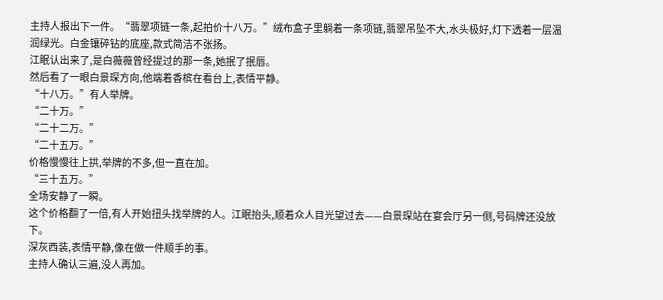主持人报出下一件。“翡翠项链一条,起拍价十八万。”绒布盒子里躺着一条项链,翡翠吊坠不大,水头极好,灯下透着一层温润绿光。白金镶碎钻的底座,款式简洁不张扬。
江眠认出来了,是白薇薇曾经提过的那一条,她抿了抿唇。
然后看了一眼白景琛方向,他端着香槟在看台上,表情平静。
“十八万。”有人举牌。
“二十万。”
“二十二万。”
“二十五万。”
价格慢慢往上拱,举牌的不多,但一直在加。
“三十五万。”
全场安静了一瞬。
这个价格翻了一倍,有人开始扭头找举牌的人。江眠抬头,顺着众人目光望过去——白景琛站在宴会厅另一侧,号码牌还没放下。
深灰西装,表情平静,像在做一件顺手的事。
主持人确认三遍,没人再加。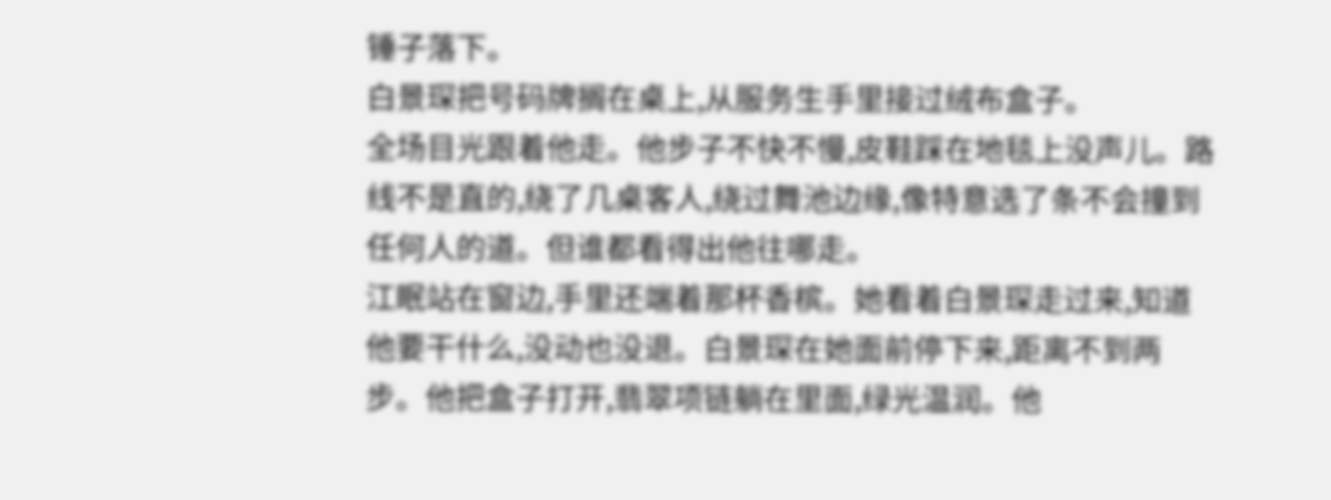锤子落下。
白景琛把号码牌搁在桌上,从服务生手里接过绒布盒子。
全场目光跟着他走。他步子不快不慢,皮鞋踩在地毯上没声儿。路线不是直的,绕了几桌客人,绕过舞池边缘,像特意选了条不会撞到任何人的道。但谁都看得出他往哪走。
江眠站在窗边,手里还端着那杯香槟。她看着白景琛走过来,知道他要干什么,没动也没退。白景琛在她面前停下来,距离不到两步。他把盒子打开,翡翠项链躺在里面,绿光温润。他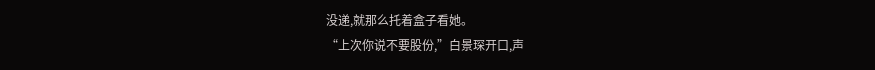没递,就那么托着盒子看她。
“上次你说不要股份,”白景琛开口,声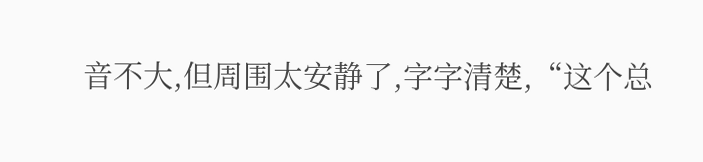音不大,但周围太安静了,字字清楚,“这个总